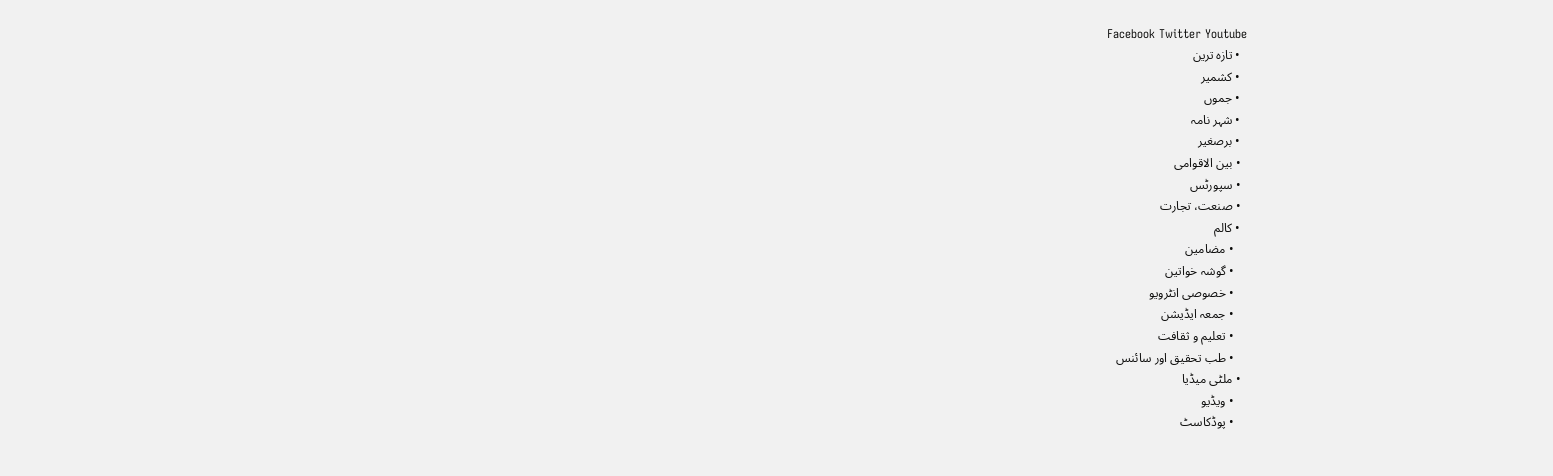Facebook Twitter Youtube
  • تازہ ترین
  • کشمیر
  • جموں
  • شہر نامہ
  • برصغیر
  • بین الاقوامی
  • سپورٹس
  • صنعت، تجارت
  • کالم
    • مضامین
    • گوشہ خواتین
    • خصوصی انٹرویو
    • جمعہ ایڈیشن
    • تعلیم و ثقافت
    • طب تحقیق اور سائنس
  • ملٹی میڈیا
    • ویڈیو
    • پوڈکاسٹ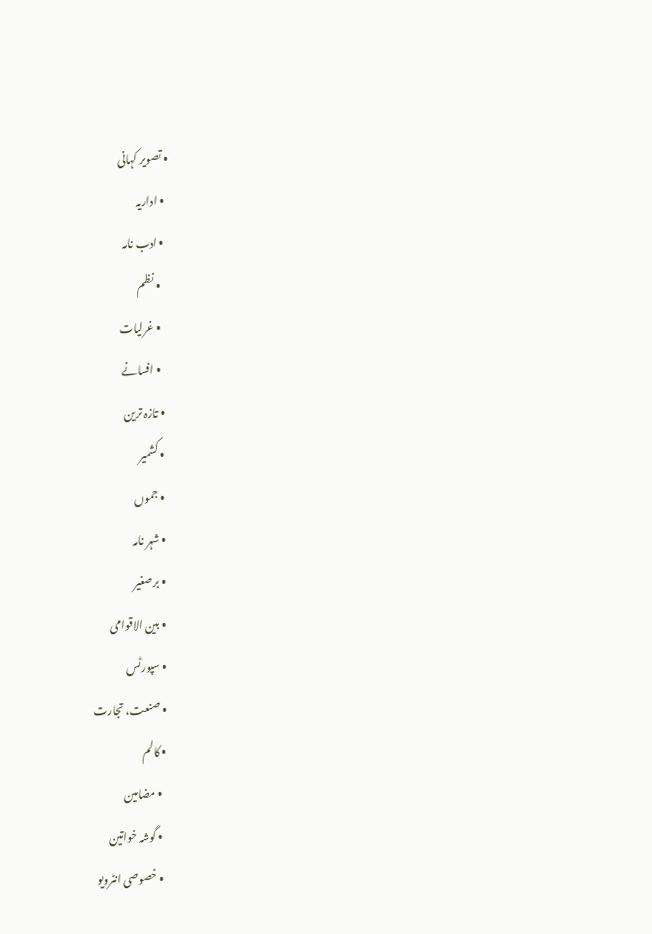• تصویر کہانی
  • اداریہ
  • ادب نامہ
    • نظم
    • غرلیات
    • افسانے
  • تازہ ترین
  • کشمیر
  • جموں
  • شہر نامہ
  • برصغیر
  • بین الاقوامی
  • سپورٹس
  • صنعت، تجارت
  • کالم
    • مضامین
    • گوشہ خواتین
    • خصوصی انٹرویو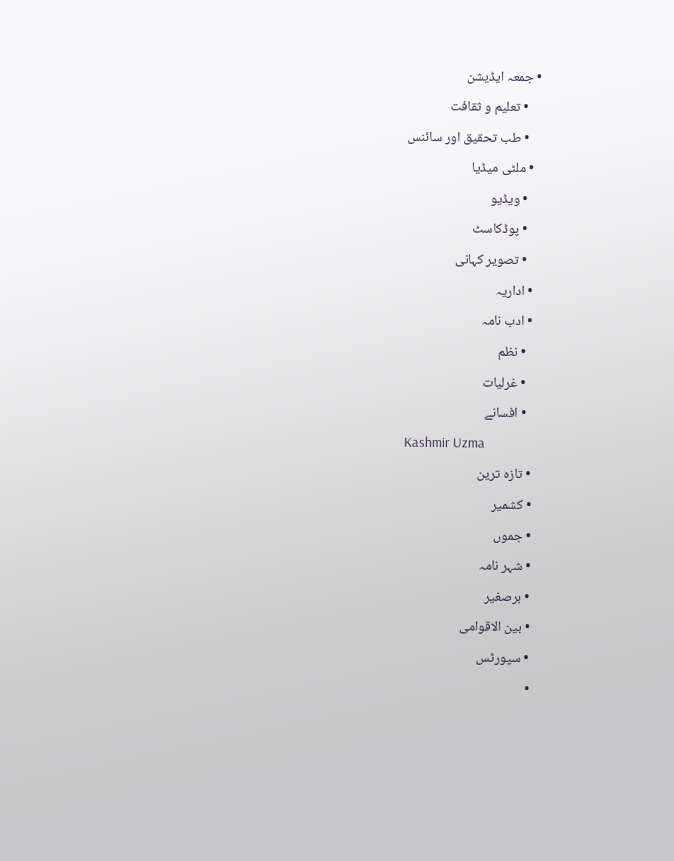• جمعہ ایڈیشن
    • تعلیم و ثقافت
    • طب تحقیق اور سائنس
  • ملٹی میڈیا
    • ویڈیو
    • پوڈکاسٹ
    • تصویر کہانی
  • اداریہ
  • ادب نامہ
    • نظم
    • غرلیات
    • افسانے
Kashmir Uzma
  • تازہ ترین
  • کشمیر
  • جموں
  • شہر نامہ
  • برصغیر
  • بین الاقوامی
  • سپورٹس
  •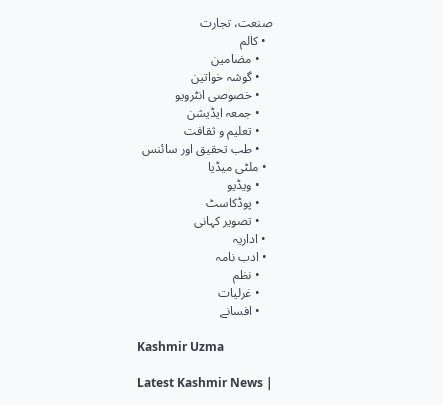صنعت، تجارت
  • کالم
    • مضامین
    • گوشہ خواتین
    • خصوصی انٹرویو
    • جمعہ ایڈیشن
    • تعلیم و ثقافت
    • طب تحقیق اور سائنس
  • ملٹی میڈیا
    • ویڈیو
    • پوڈکاسٹ
    • تصویر کہانی
  • اداریہ
  • ادب نامہ
    • نظم
    • غرلیات
    • افسانے

Kashmir Uzma

Latest Kashmir News |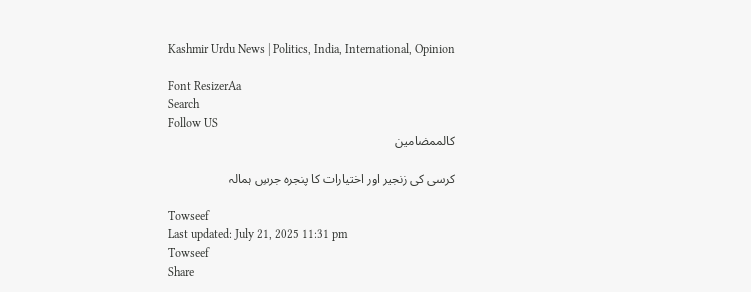Kashmir Urdu News | Politics, India, International, Opinion

Font ResizerAa
Search
Follow US
کالممضامین

کرسی کی زنجیر اور اختیارات کا پنجرہ جرسِ ہمالہ

Towseef
Last updated: July 21, 2025 11:31 pm
Towseef
Share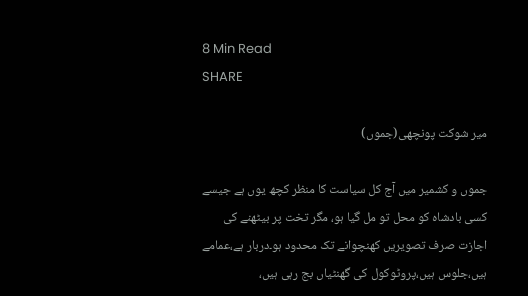8 Min Read
SHARE

میر شوکت پونچھی(جموں)

جموں و کشمیر میں آج کل سیاست کا منظر کچھ یوں ہے جیسے کسی بادشاہ کو محل تو مل گیا ہو، مگر تخت پر بیٹھنے کی اجازت صرف تصویریں کھنچوانے تک محدود ہو۔دربار ہے،عمامے ہیں،جلوس ہیں،پروٹوکول کی گھنٹیاں بج رہی ہیں،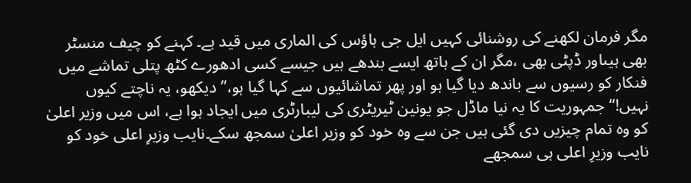مگر فرمان لکھنے کی روشنائی کہیں ایل جی ہاؤس کی الماری میں قید ہے۔ کہنے کو چیف منسٹر بھی ہیںاور ڈپٹی بھی ،مگر ان کے ہاتھ ایسے بندھے ہیں جیسے کسی ادھورے کٹھ پتلی تماشے میں فنکار کو رسیوں سے باندھ دیا گیا ہو اور پھر تماشائیوں سے کہا گیا ہو،’’دیکھو، یہ ناچتے کیوں نہیں!‘‘جمہوریت کا یہ نیا ماڈل جو یونین ٹیریٹری کی لیبارٹری میں ایجاد ہوا ہے، اس میں وزیر اعلیٰ کو وہ تمام چیزیں دی گئی ہیں جن سے وہ خود کو وزیر اعلیٰ سمجھ سکے۔نایب وزیرِ اعلی خود کو نایب وزیرِ اعلی ہی سمجھے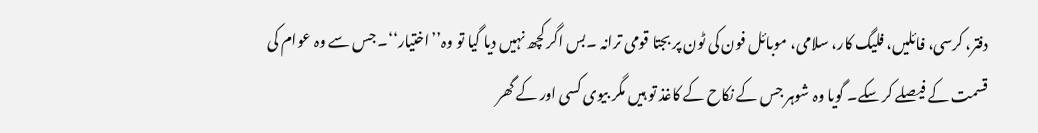دفتر، کرسی، فائلیں، فلیگ کار، سلامی، موبائل فون کی ٹون پر بجتا قومی ترانہ ۔بس اگر کچھ نہیں دیا گیا تو وہ’’اختیار‘‘۔ جس سے وہ عوام کی قسمت کے فیصلے کر سکے۔ گویا وہ شوہر جس کے نکاح کے کاغذ تو ہیں مگر بیوی کسی اور کے گھر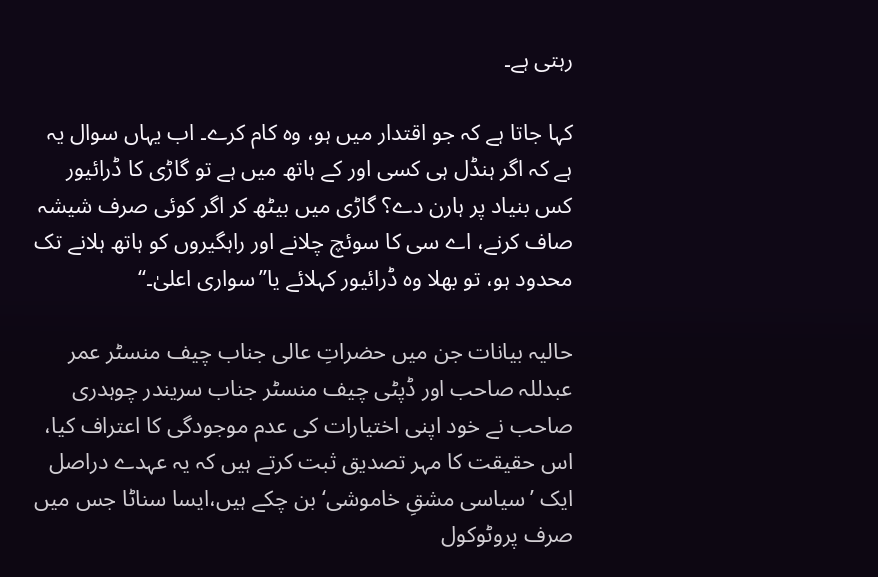رہتی ہے۔

کہا جاتا ہے کہ جو اقتدار میں ہو، وہ کام کرے۔ اب یہاں سوال یہ ہے کہ اگر ہنڈل ہی کسی اور کے ہاتھ میں ہے تو گاڑی کا ڈرائیور کس بنیاد پر ہارن دے؟ گاڑی میں بیٹھ کر اگر کوئی صرف شیشہ صاف کرنے، اے سی کا سوئچ چلانے اور راہگیروں کو ہاتھ ہلانے تک محدود ہو، تو بھلا وہ ڈرائیور کہلائے یا’’سواری اعلیٰ۔‘‘

حالیہ بیانات جن میں حضراتِ عالی جناب چیف منسٹر عمر عبدللہ صاحب اور ڈپٹی چیف منسٹر جناب سریندر چوہدری صاحب نے خود اپنی اختیارات کی عدم موجودگی کا اعتراف کیا، اس حقیقت کا مہر تصدیق ثبت کرتے ہیں کہ یہ عہدے دراصل ایک ’سیاسی مشقِ خاموشی‘ بن چکے ہیں،ایسا سناٹا جس میں صرف پروٹوکول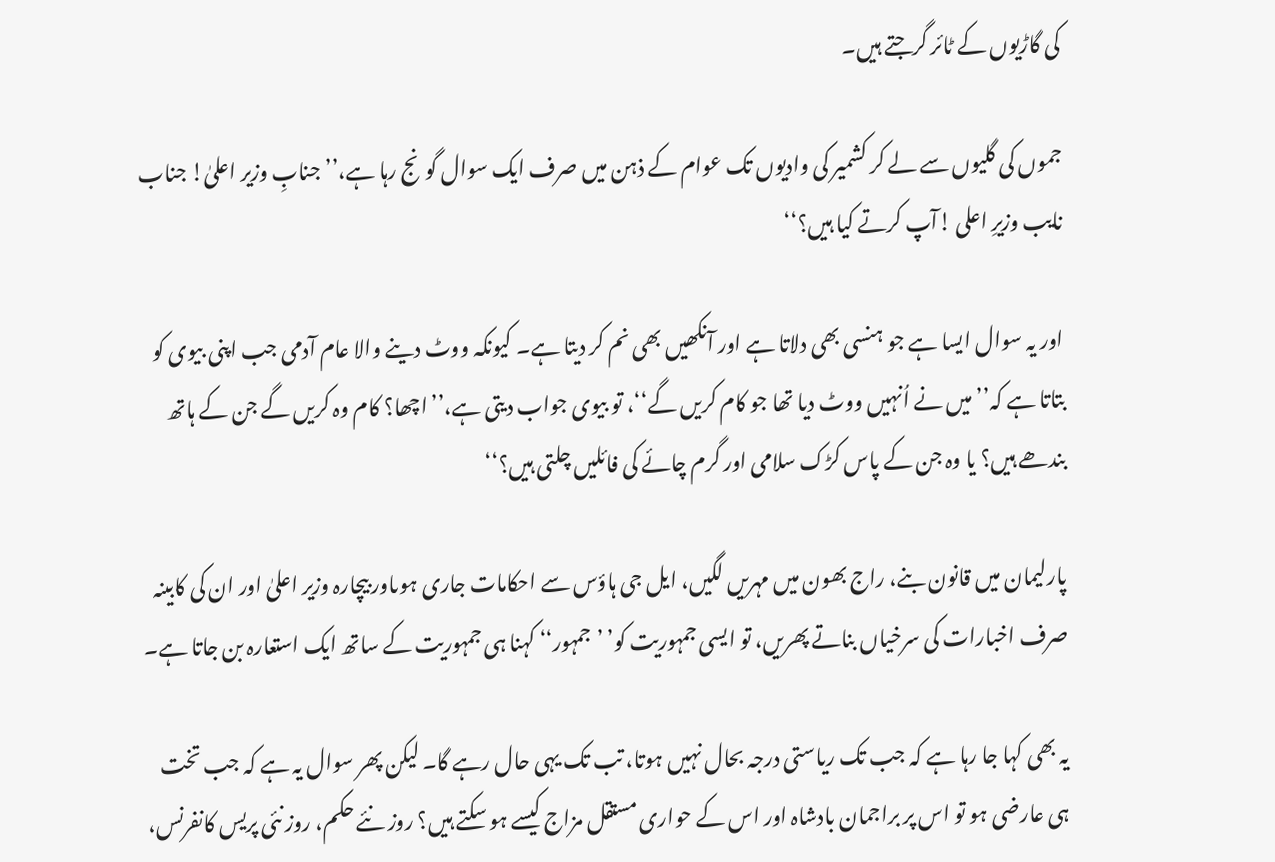کی گاڑیوں کے ٹائر گرجتے ہیں۔

جموں کی گلیوں سے لے کر کشمیر کی وادیوں تک عوام کے ذہن میں صرف ایک سوال گونج رہا ہے،’’جنابِ وزیر اعلیٰ! جناب نایب وزیرِ اعلی !آپ کرتے کیا ہیں؟‘‘

اور یہ سوال ایسا ہے جو ہنسی بھی دلاتا ہے اور آنکھیں بھی نم کر دیتا ہے۔ کیونکہ ووٹ دینے والا عام آدمی جب اپنی بیوی کو بتاتا ہے کہ’’میں نے اُنہیں ووٹ دیا تھا جو کام کریں گے‘‘، تو بیوی جواب دیتی ہے،’’اچھا؟ کام وہ کریں گے جن کے ہاتھ بندھے ہیں؟ یا وہ جن کے پاس کڑک سلامی اور گرم چائے کی فائلیں چلتی ہیں؟‘‘

پارلیمان میں قانون بنے، راج بھون میں مہریں لگیں، ایل جی ہاؤس سے احکامات جاری ہوںاور بیچارہ وزیر اعلیٰ اور ان کی کابینہ صرف اخبارات کی سرخیاں بناتے پھریں، تو ایسی جمہوریت کو’ ’جمہور‘‘ کہنا ہی جمہوریت کے ساتھ ایک استعارہ بن جاتا ہے۔

یہ بھی کہا جا رہا ہے کہ جب تک ریاستی درجہ بحال نہیں ہوتا، تب تک یہی حال رہے گا۔ لیکن پھر سوال یہ ہے کہ جب تخت ہی عارضی ہو تو اس پر براجمان بادشاہ اور اس کے حواری مستقل مزاج کیسے ہو سکتے ہیں؟ روز نئے حکم، روز نئی پریس کانفرنس،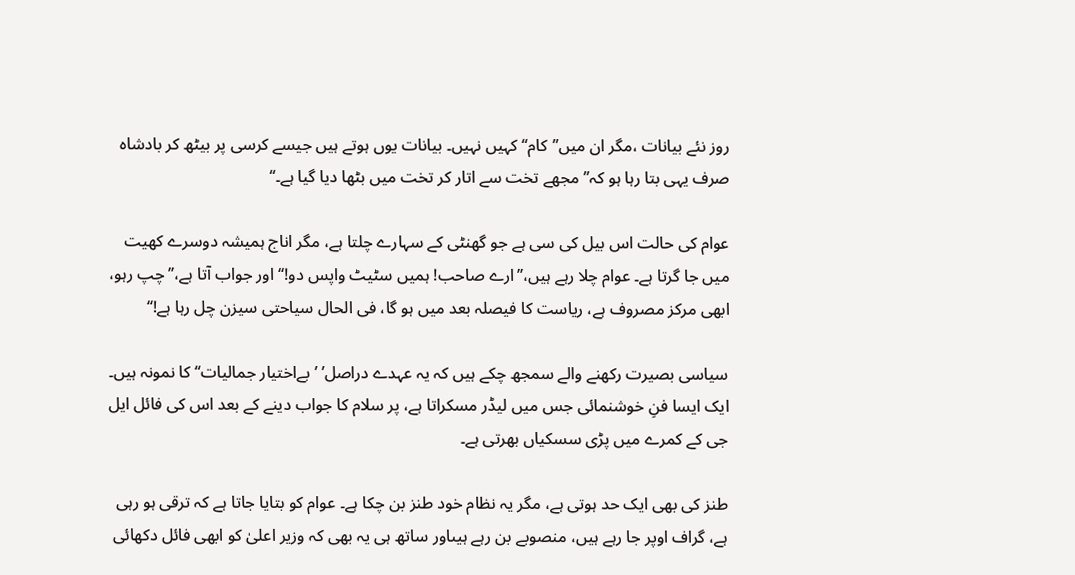روز نئے بیانات ،مگر ان میں’’کام‘‘ کہیں نہیں۔ بیانات یوں ہوتے ہیں جیسے کرسی پر بیٹھ کر بادشاہ صرف یہی بتا رہا ہو کہ’’مجھے تخت سے اتار کر تخت میں بٹھا دیا گیا ہے۔‘‘

عوام کی حالت اس بیل کی سی ہے جو گھنٹی کے سہارے چلتا ہے، مگر اناج ہمیشہ دوسرے کھیت میں جا گرتا ہے۔ عوام چلا رہے ہیں،’’ارے صاحب! ہمیں سٹیٹ واپس دو!‘‘ اور جواب آتا ہے،’’چپ رہو، ابھی مرکز مصروف ہے، ریاست کا فیصلہ بعد میں ہو گا، فی الحال سیاحتی سیزن چل رہا ہے!‘‘

سیاسی بصیرت رکھنے والے سمجھ چکے ہیں کہ یہ عہدے دراصل’ ’بےاختیار جمالیات‘‘ کا نمونہ ہیں۔ ایک ایسا فنِ خوشنمائی جس میں لیڈر مسکراتا ہے، پر سلام کا جواب دینے کے بعد اس کی فائل ایل جی کے کمرے میں پڑی سسکیاں بھرتی ہے۔

طنز کی بھی ایک حد ہوتی ہے، مگر یہ نظام خود طنز بن چکا ہے۔ عوام کو بتایا جاتا ہے کہ ترقی ہو رہی ہے، گراف اوپر جا رہے ہیں، منصوبے بن رہے ہیںاور ساتھ ہی یہ بھی کہ وزیر اعلیٰ کو ابھی فائل دکھائی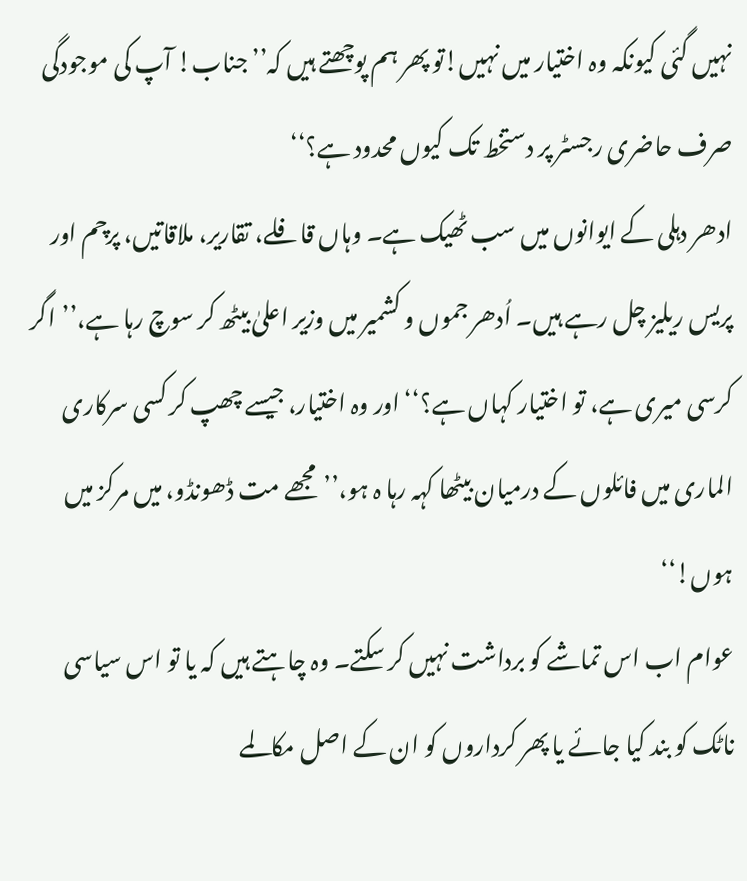نہیں گئی کیونکہ وہ اختیار میں نہیں!تو پھر ہم پوچھتے ہیں کہ’’جناب! آپ کی موجودگی صرف حاضری رجسٹر پر دستخط تک کیوں محدود ہے؟‘‘
ادھر دہلی کے ایوانوں میں سب ٹھیک ہے۔ وہاں قافلے، تقاریر، ملاقاتیں، پرچم اور پریس ریلیز چل رہے ہیں۔ اُدھر جموں و کشمیر میں وزیر اعلیٰ بیٹھ کر سوچ رہا ہے،’’اگر کرسی میری ہے، تو اختیار کہاں ہے؟‘‘ اور وہ اختیار، جیسے چھپ کر کسی سرکاری الماری میں فائلوں کے درمیان بیٹھا کہہ رہا ہ ہو،’’مجھے مت ڈھونڈو، میں مرکز میں ہوں!‘‘
عوام اب اس تماشے کو برداشت نہیں کر سکتے۔ وہ چاہتے ہیں کہ یا تو اس سیاسی ناٹک کو بند کیا جائے یا پھر کرداروں کو ان کے اصل مکالمے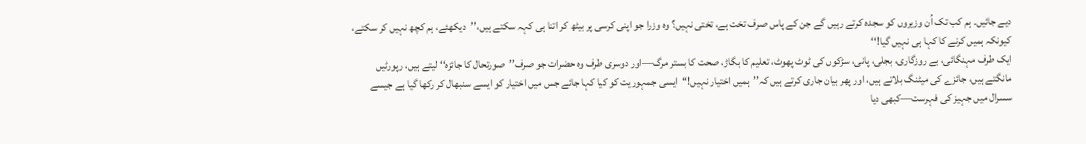دیے جائیں۔ ہم کب تک اُن وزیروں کو سجدہ کرتے رہیں گے جن کے پاس صرف تخت ہے، تختی نہیں؟ وہ وزرا جو اپنی کرسی پر بیٹھ کر اتنا ہی کہہ سکتے ہیں،’’دیکھئے، ہم کچھ نہیں کر سکتے، کیونکہ ہمیں کرنے کا کہا ہی نہیں گیا!‘‘
ایک طرف مہنگائی، بے روزگاری، بجلی، پانی، سڑکوں کی ٹوٹ پھوٹ، تعلیم کا بگاڑ، صحت کا بستر مرگ—اور دوسری طرف وہ حضرات جو صرف’’صورتحال کا جائزہ‘‘ لیتے ہیں، رپورٹیں مانگتے ہیں، جائزے کی میٹنگ بلاتے ہیں، اور پھر بیان جاری کرتے ہیں کہ’’ہمیں اختیار نہیں!‘‘ایسی جمہوریت کو کیا کہا جائے جس میں اختیار کو ایسے سنبھال کر رکھا گیا ہے جیسے سسرال میں جہیز کی فہرست—کبھی دیا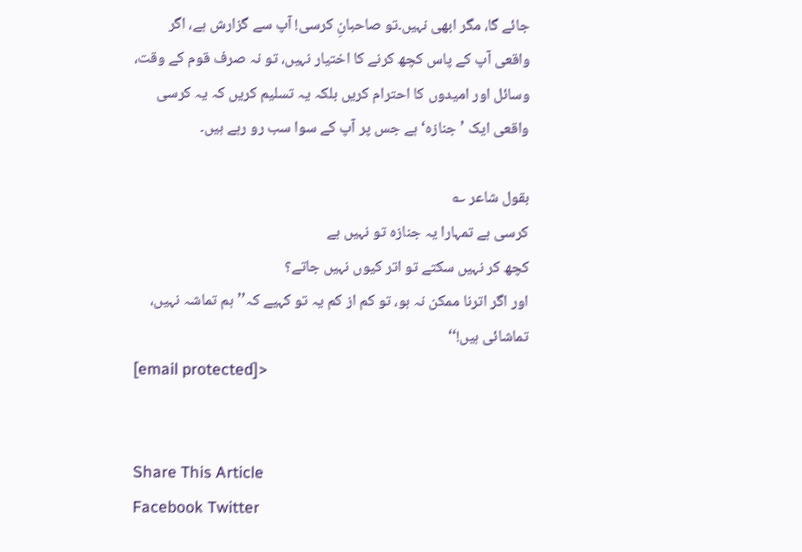جائے گا، مگر ابھی نہیں۔تو صاحبانِ کرسی! آپ سے گزارش ہے، اگر واقعی آپ کے پاس کچھ کرنے کا اختیار نہیں، تو نہ صرف قوم کے وقت، وسائل اور امیدوں کا احترام کریں بلکہ یہ تسلیم کریں کہ یہ کرسی واقعی ایک ’جنازہ‘ ہے جس پر آپ کے سوا سب رو رہے ہیں۔

بقول شاعر ؎
کرسی ہے تمہارا یہ جنازہ تو نہیں ہے
کچھ کر نہیں سکتے تو اتر کیوں نہیں جاتے؟
اور اگر اترنا ممکن نہ ہو، تو کم از کم یہ تو کہیے کہ’’ہم تماشہ نہیں، تماشائی ہیں!‘‘
[email protected]>


Share This Article
Facebook Twitter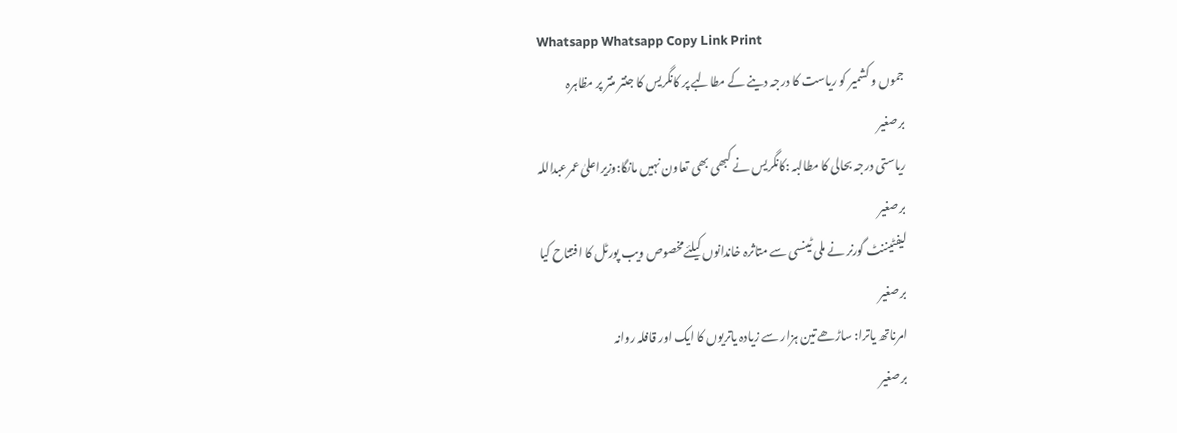Whatsapp Whatsapp Copy Link Print
جموں و کشمیر کو ریاست کا درجہ دینے کے مطالبے پر کانگریس کا جنتر منتر پر مظاہرہ
برصغیر
ریاستی درجہ بحالی کا مطالبہ :کانگریس نے کبھی بھی تعاون نہیں مانگا:وزیراعلیٰ عمرعبداللہ
برصغیر
لیفٹیننٹ گورنر نے ملی ٹینسی سے متاثرہ خاندانوں کیلئےمخصوص ویب پورٹل کا افتتاح کیا
برصغیر
امرناتھ یاترا: ساڑھے تین ہزار سے زیادہ یاتریوں کا ایک اور قافلہ روانہ
برصغیر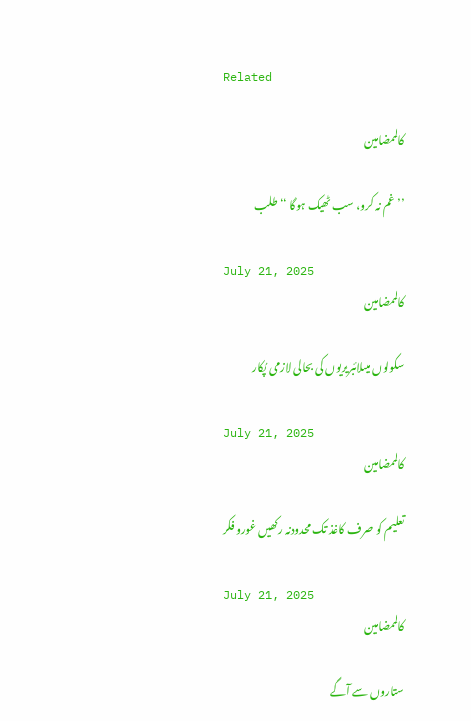Related

کالممضامین

’’غم نہ کرو، سب ٹھیک ہوگا ‘‘ طلب

July 21, 2025
کالممضامین

سکولوں میںلائبریریوں کی بحالی لازمی پُکار

July 21, 2025
کالممضامین

تعلیم کو صرف کاغذ تک محدودنہ رکھیں غورو فکر

July 21, 2025
کالممضامین

ستاروں سے آگے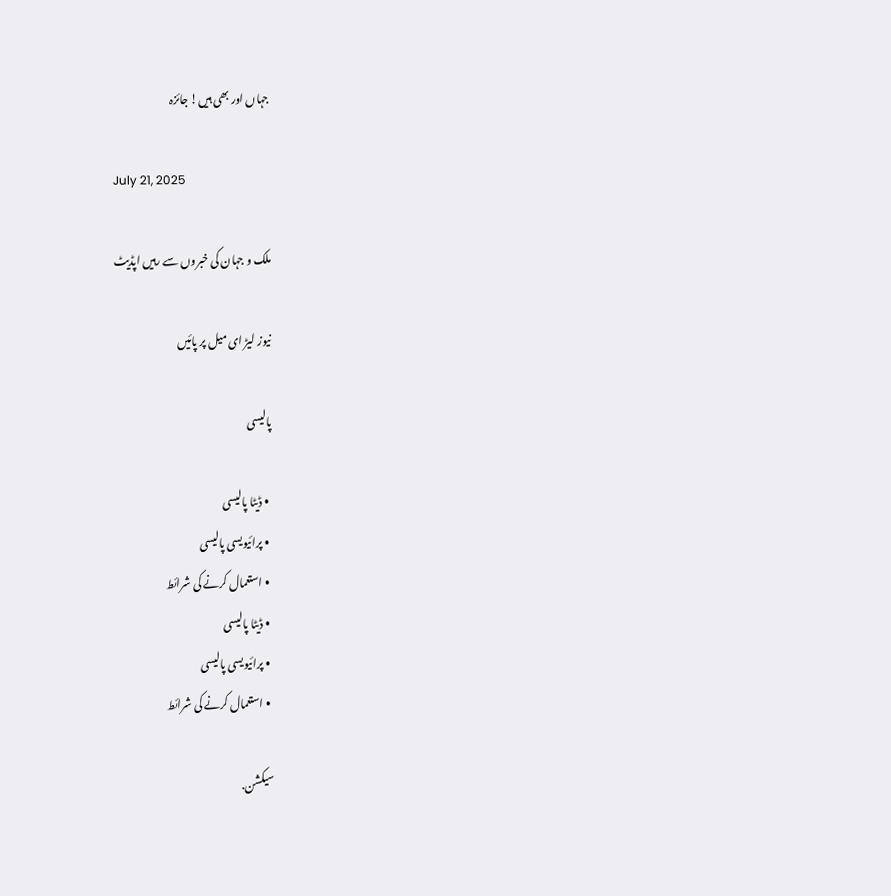جہاں اور بھی ہیں! جائزہ

July 21, 2025

ملک و جہان کی خبروں سے رہیں اپڈیٹ

نیوز لیڑ ای میل پر پائیں

پالیسی

  • ڈیٹا پالیسی
  • پرائیویسی پالیسی
  • استعمال کرنے کی شرائط
  • ڈیٹا پالیسی
  • پرائیویسی پالیسی
  • استعمال کرنے کی شرائط

سیکشن.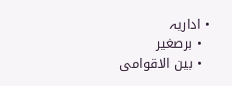• اداریہ
  • برصغیر
  • بین الاقوامی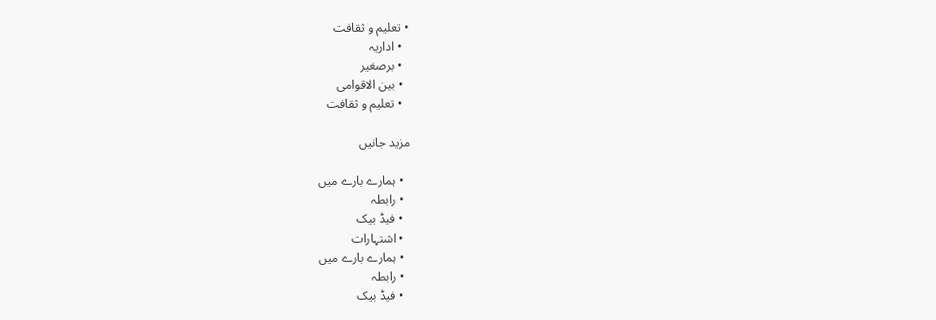• تعلیم و ثقافت
  • اداریہ
  • برصغیر
  • بین الاقوامی
  • تعلیم و ثقافت

مزید جانیں

  • ہمارے بارے میں
  • رابطہ
  • فیڈ بیک
  • اشتہارات
  • ہمارے بارے میں
  • رابطہ
  • فیڈ بیک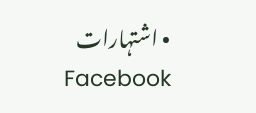• اشتہارات
Facebook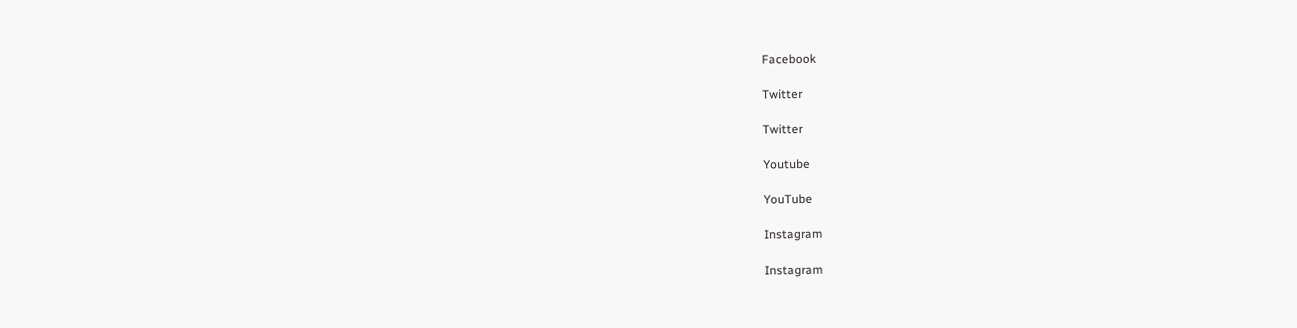Facebook

Twitter

Twitter

Youtube

YouTube

Instagram

Instagram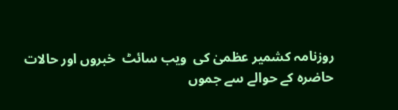روزنامہ کشمیر عظمیٰ کی  ویب سائٹ  خبروں اور حالات حاضرہ کے حوالے سے جموں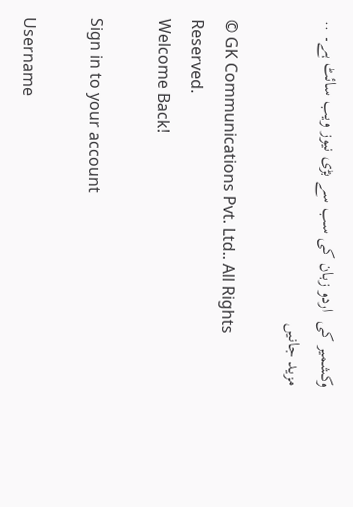وکشمیر کی  اردو زبان کی سب سے بڑی نیوز ویب سائٹ ہے۔ .. مزید جانیں

© GK Communications Pvt. Ltd.. All Rights Reserved.
Welcome Back!

Sign in to your account

Username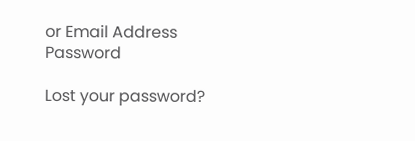or Email Address
Password

Lost your password?